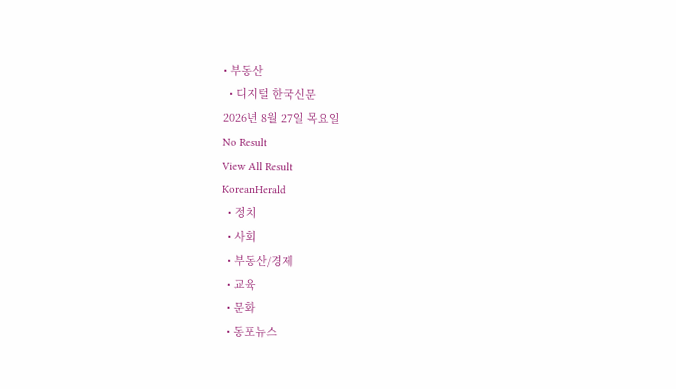• 부동산
  • 디지털 한국신문
2026년 8월 27일 목요일
No Result
View All Result
KoreanHerald
  • 정치
  • 사회
  • 부동산/경제
  • 교육
  • 문화
  • 동포뉴스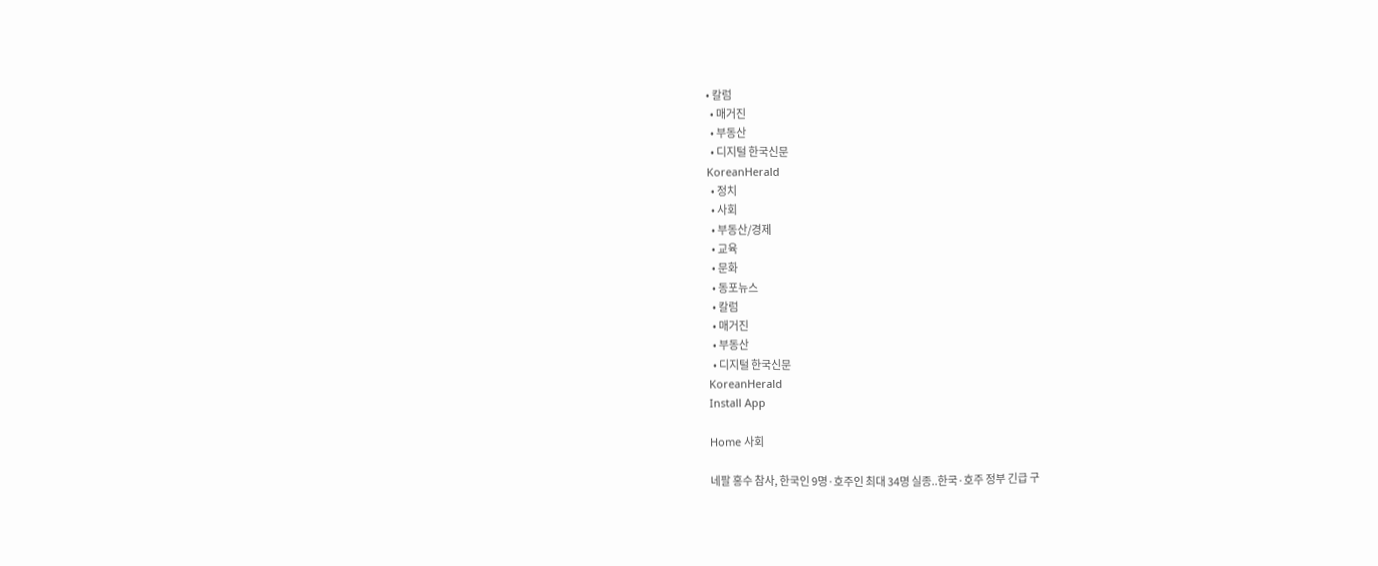• 칼럼
  • 매거진
  • 부동산
  • 디지털 한국신문
KoreanHerald
  • 정치
  • 사회
  • 부동산/경제
  • 교육
  • 문화
  • 동포뉴스
  • 칼럼
  • 매거진
  • 부동산
  • 디지털 한국신문
KoreanHerald
Install App

Home 사회

네팔 홍수 참사, 한국인 9명·호주인 최대 34명 실종..한국·호주 정부 긴급 구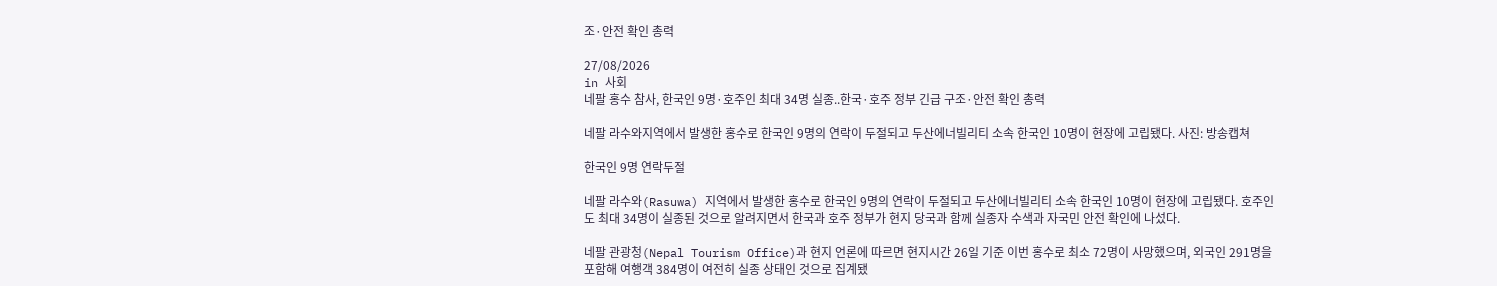조·안전 확인 총력

27/08/2026
in 사회
네팔 홍수 참사, 한국인 9명·호주인 최대 34명 실종..한국·호주 정부 긴급 구조·안전 확인 총력

네팔 라수와지역에서 발생한 홍수로 한국인 9명의 연락이 두절되고 두산에너빌리티 소속 한국인 10명이 현장에 고립됐다. 사진: 방송캡쳐

한국인 9명 연락두절

네팔 라수와(Rasuwa) 지역에서 발생한 홍수로 한국인 9명의 연락이 두절되고 두산에너빌리티 소속 한국인 10명이 현장에 고립됐다. 호주인도 최대 34명이 실종된 것으로 알려지면서 한국과 호주 정부가 현지 당국과 함께 실종자 수색과 자국민 안전 확인에 나섰다.

네팔 관광청(Nepal Tourism Office)과 현지 언론에 따르면 현지시간 26일 기준 이번 홍수로 최소 72명이 사망했으며, 외국인 291명을 포함해 여행객 384명이 여전히 실종 상태인 것으로 집계됐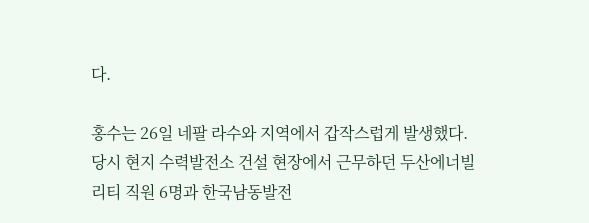다.

홍수는 26일 네팔 라수와 지역에서 갑작스럽게 발생했다. 당시 현지 수력발전소 건설 현장에서 근무하던 두산에너빌리티 직원 6명과 한국남동발전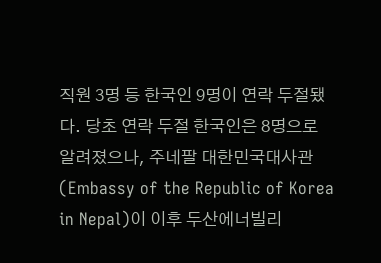직원 3명 등 한국인 9명이 연락 두절됐다. 당초 연락 두절 한국인은 8명으로 알려졌으나, 주네팔 대한민국대사관(Embassy of the Republic of Korea in Nepal)이 이후 두산에너빌리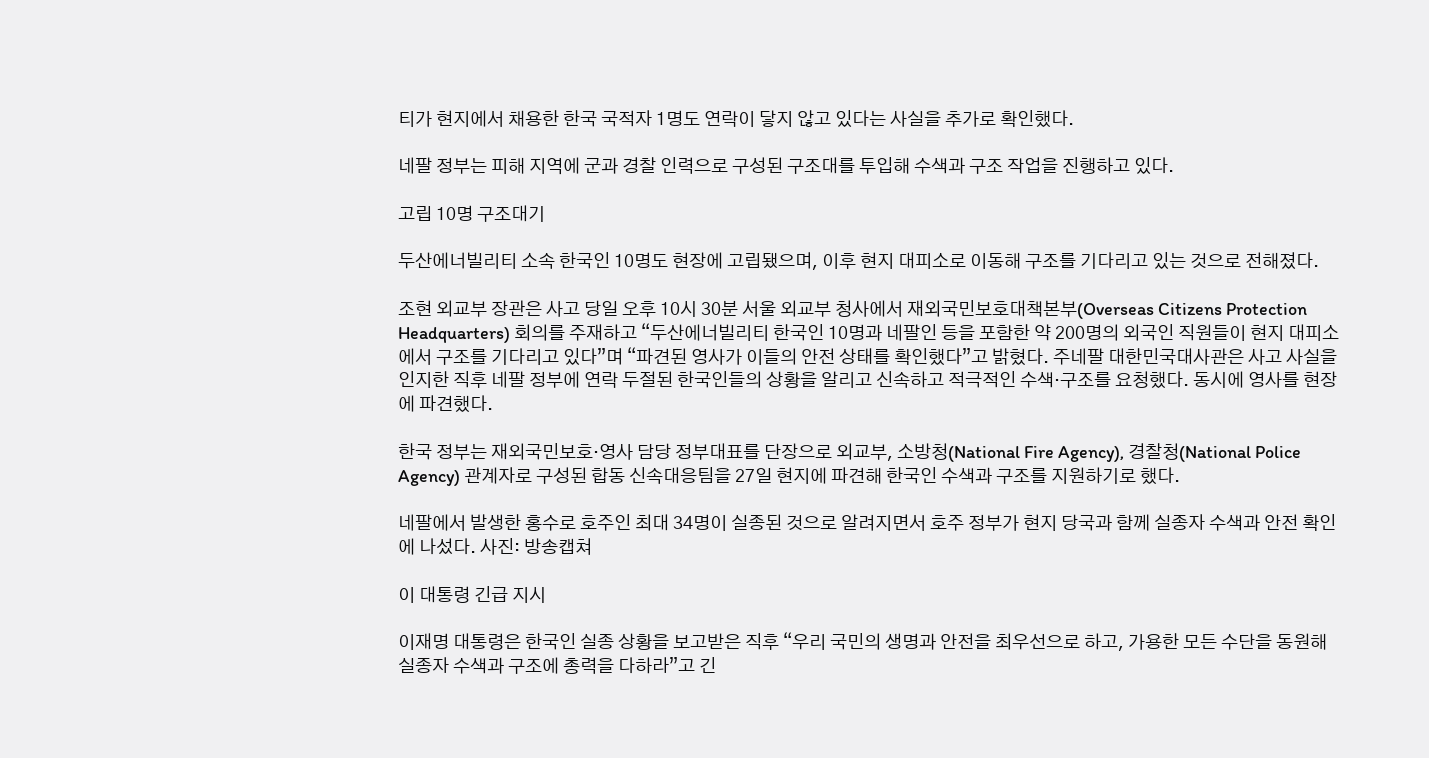티가 현지에서 채용한 한국 국적자 1명도 연락이 닿지 않고 있다는 사실을 추가로 확인했다.

네팔 정부는 피해 지역에 군과 경찰 인력으로 구성된 구조대를 투입해 수색과 구조 작업을 진행하고 있다.

고립 10명 구조대기

두산에너빌리티 소속 한국인 10명도 현장에 고립됐으며, 이후 현지 대피소로 이동해 구조를 기다리고 있는 것으로 전해졌다.

조현 외교부 장관은 사고 당일 오후 10시 30분 서울 외교부 청사에서 재외국민보호대책본부(Overseas Citizens Protection Headquarters) 회의를 주재하고 “두산에너빌리티 한국인 10명과 네팔인 등을 포함한 약 200명의 외국인 직원들이 현지 대피소에서 구조를 기다리고 있다”며 “파견된 영사가 이들의 안전 상태를 확인했다”고 밝혔다. 주네팔 대한민국대사관은 사고 사실을 인지한 직후 네팔 정부에 연락 두절된 한국인들의 상황을 알리고 신속하고 적극적인 수색·구조를 요청했다. 동시에 영사를 현장에 파견했다.

한국 정부는 재외국민보호·영사 담당 정부대표를 단장으로 외교부, 소방청(National Fire Agency), 경찰청(National Police Agency) 관계자로 구성된 합동 신속대응팀을 27일 현지에 파견해 한국인 수색과 구조를 지원하기로 했다.

네팔에서 발생한 홍수로 호주인 최대 34명이 실종된 것으로 알려지면서 호주 정부가 현지 당국과 함께 실종자 수색과 안전 확인에 나섰다. 사진: 방송캡쳐

이 대통령 긴급 지시

이재명 대통령은 한국인 실종 상황을 보고받은 직후 “우리 국민의 생명과 안전을 최우선으로 하고, 가용한 모든 수단을 동원해 실종자 수색과 구조에 총력을 다하라”고 긴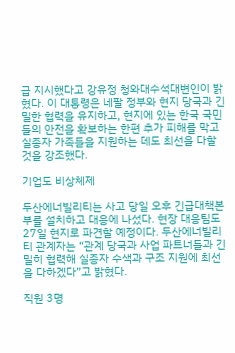급 지시했다고 강유정 청와대수석대변인이 밝혔다. 이 대통령은 네팔 정부와 현지 당국과 긴밀한 협력을 유지하고, 현지에 있는 한국 국민들의 안전을 확보하는 한편 추가 피해를 막고 실종자 가족들을 지원하는 데도 최선을 다할 것을 강조했다.

기업도 비상체제

두산에너빌리티는 사고 당일 오후 긴급대책본부를 설치하고 대응에 나섰다. 현장 대응팀도 27일 현지로 파견할 예정이다. 두산에너빌리티 관계자는 “관계 당국과 사업 파트너들과 긴밀히 협력해 실종자 수색과 구조 지원에 최선을 다하겠다”고 밝혔다.

직원 3명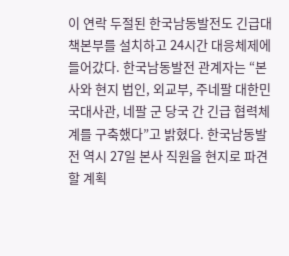이 연락 두절된 한국남동발전도 긴급대책본부를 설치하고 24시간 대응체제에 들어갔다. 한국남동발전 관계자는 “본사와 현지 법인, 외교부, 주네팔 대한민국대사관, 네팔 군 당국 간 긴급 협력체계를 구축했다”고 밝혔다. 한국남동발전 역시 27일 본사 직원을 현지로 파견할 계획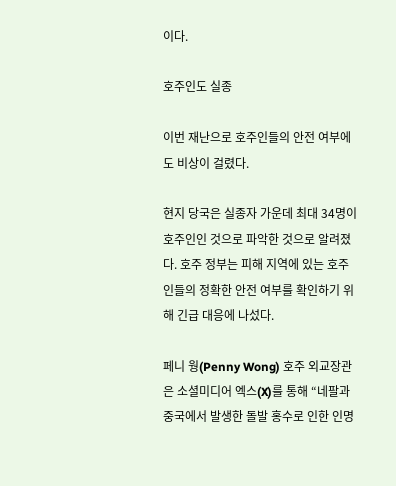이다.

호주인도 실종

이번 재난으로 호주인들의 안전 여부에도 비상이 걸렸다.

현지 당국은 실종자 가운데 최대 34명이 호주인인 것으로 파악한 것으로 알려졌다. 호주 정부는 피해 지역에 있는 호주인들의 정확한 안전 여부를 확인하기 위해 긴급 대응에 나섰다.

페니 웡(Penny Wong) 호주 외교장관은 소셜미디어 엑스(X)를 통해 “네팔과 중국에서 발생한 돌발 홍수로 인한 인명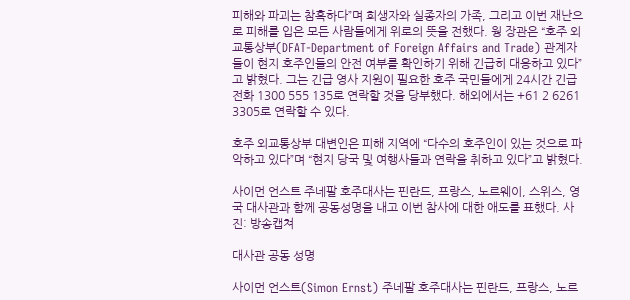피해와 파괴는 참혹하다”며 희생자와 실종자의 가족, 그리고 이번 재난으로 피해를 입은 모든 사람들에게 위로의 뜻을 전했다. 웡 장관은 “호주 외교통상부(DFAT-Department of Foreign Affairs and Trade) 관계자들이 현지 호주인들의 안전 여부를 확인하기 위해 긴급히 대응하고 있다”고 밝혔다. 그는 긴급 영사 지원이 필요한 호주 국민들에게 24시간 긴급전화 1300 555 135로 연락할 것을 당부했다. 해외에서는 +61 2 6261 3305로 연락할 수 있다.

호주 외교통상부 대변인은 피해 지역에 “다수의 호주인이 있는 것으로 파악하고 있다”며 “현지 당국 및 여행사들과 연락을 취하고 있다”고 밝혔다.

사이먼 언스트 주네팔 호주대사는 핀란드, 프랑스, 노르웨이, 스위스, 영국 대사관과 함께 공동성명을 내고 이번 참사에 대한 애도를 표했다. 사진: 방송캡쳐

대사관 공동 성명

사이먼 언스트(Simon Ernst) 주네팔 호주대사는 핀란드, 프랑스, 노르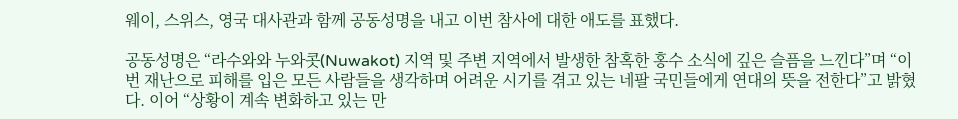웨이, 스위스, 영국 대사관과 함께 공동성명을 내고 이번 참사에 대한 애도를 표했다.

공동성명은 “라수와와 누와콧(Nuwakot) 지역 및 주변 지역에서 발생한 참혹한 홍수 소식에 깊은 슬픔을 느낀다”며 “이번 재난으로 피해를 입은 모든 사람들을 생각하며 어려운 시기를 겪고 있는 네팔 국민들에게 연대의 뜻을 전한다”고 밝혔다. 이어 “상황이 계속 변화하고 있는 만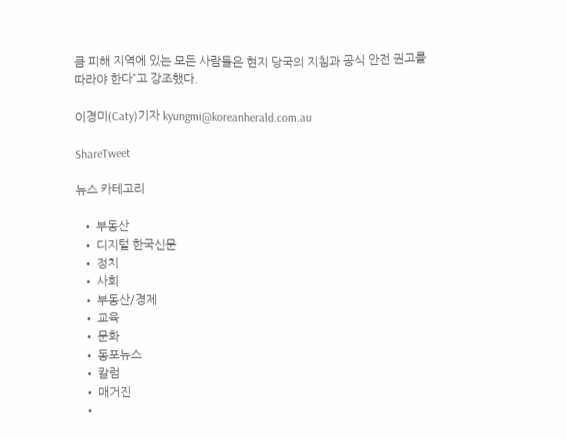큼 피해 지역에 있는 모든 사람들은 현지 당국의 지침과 공식 안전 권고를 따라야 한다”고 강조했다.

이경미(Caty)기자 kyungmi@koreanherald.com.au

ShareTweet

뉴스 카테고리

  • 부동산
  • 디지털 한국신문
  • 정치
  • 사회
  • 부동산/경제
  • 교육
  • 문화
  • 동포뉴스
  • 칼럼
  • 매거진
  •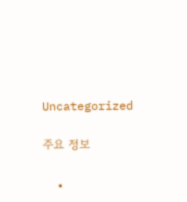Uncategorized

주요 정보

  •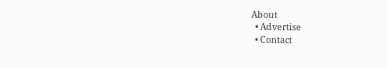About
  • Advertise
  • Contact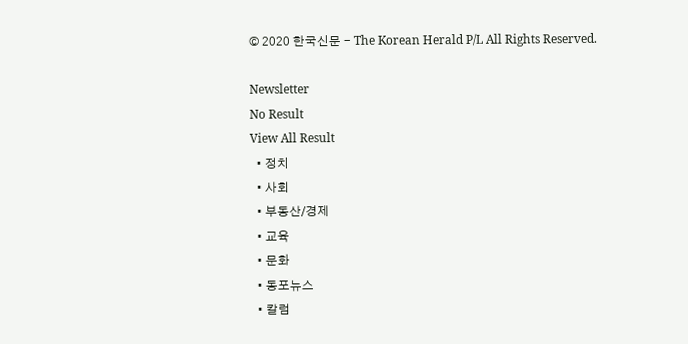© 2020 한국신문 - The Korean Herald P/L All Rights Reserved.

Newsletter
No Result
View All Result
  • 정치
  • 사회
  • 부동산/경제
  • 교육
  • 문화
  • 동포뉴스
  • 칼럼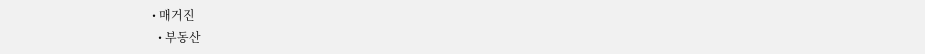• 매거진
  • 부동산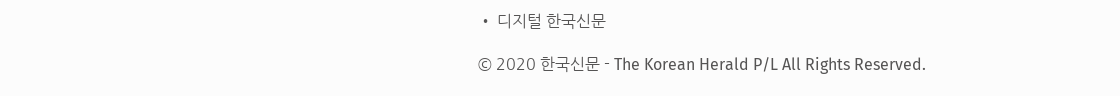• 디지털 한국신문

© 2020 한국신문 - The Korean Herald P/L All Rights Reserved.